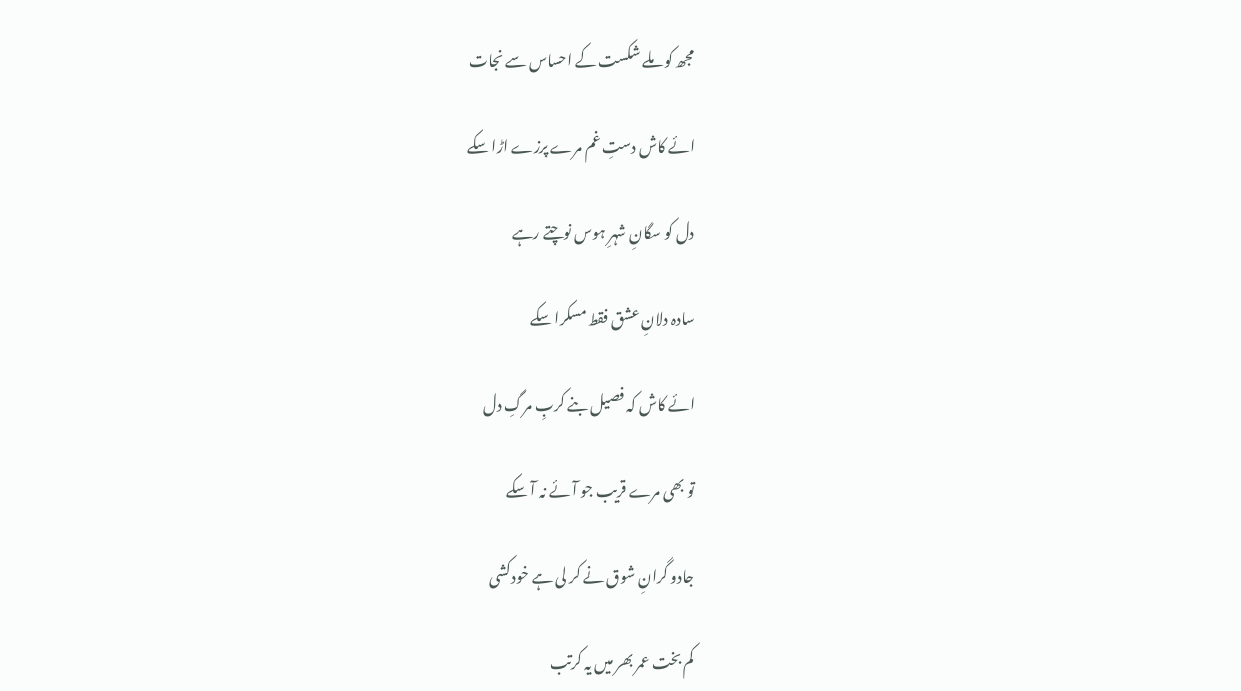مجھ کو ملے شکست کے احساس سے نجات

ائے کاش دستِ غم مرے پرزے اڑا سکے

دل کو سگانِ شہرِ ہوس نوچتے رہے

سادہ دلانِ عشق فقط مسکرا سکے

ائے کاش کہ فصیل بنے کربِ مرگِ دل

تو بھی مرے قریب جو آئے نہ آ سکے

جادو گرانِ شوق نے کر لی ہے خودکشی

کم بخت عمر بھر میں یہ کرتب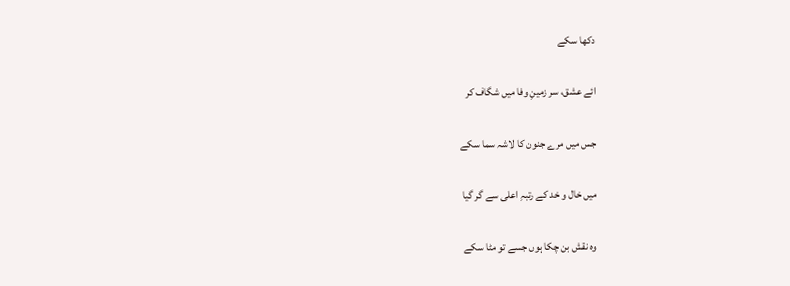دکھا سکے

ائے عشق، سر زمینِ وفا میں شگاف کر

جس میں مرے جنون کا لاشہ سما سکے

میں خال و خد کے رتبہِ اعلی سے گر گیا

وہ نقش بن چکا ہوں جسے تو مٹا سکے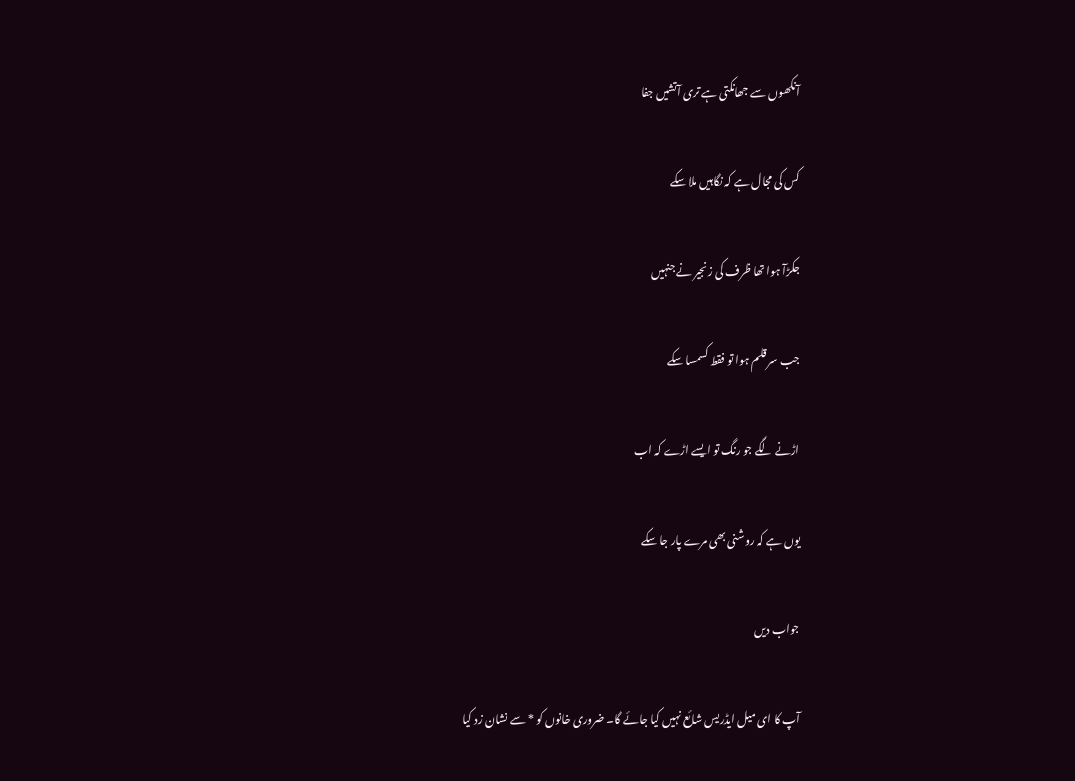آنکھوں سے جھانکتی ہے تری آتشیں جفا

کس کی مجال ہے کہ نگاہیں ملا سکے

جکڑآ ہوا تھا ظرف کی زنجیر نے جنہیں

جب سر قلم ہوا تو فقط کسمسا سکے

اڑنے لگے جو رنگ تو ایسے اڑے کہ اب

یوں ہے کہ روشنی بھی مرے پار جا سکے

جواب دیں

آپ کا ای میل ایڈریس شائع نہیں کیا جائے گا۔ ضروری خانوں کو * سے نشان زد کیا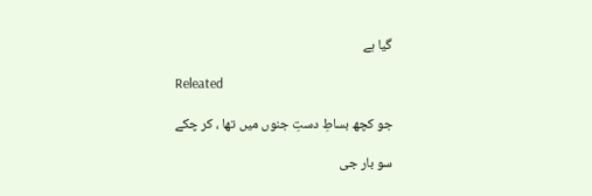گیا ہے

Releated

جو کچھ بساطِ دستِ جنوں میں تھا ، کر چکے

سو بار جی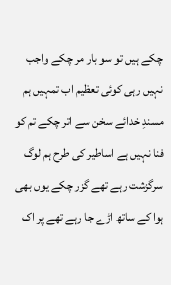چکے ہیں تو سو بار مر چکے واجب نہیں رہی کوئی تعظیم اب تمہیں ہم مسندِ خدائے سخن سے اتر چکے تم کو فنا نہیں ہے اساطیر کی طرح ہم لوگ سرگزشت رہے تھے گزر چکے یوں بھی ہوا کے ساتھ اڑے جا رہے تھے پر اک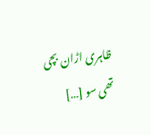ظاہری اڑان بچی تھی سو […]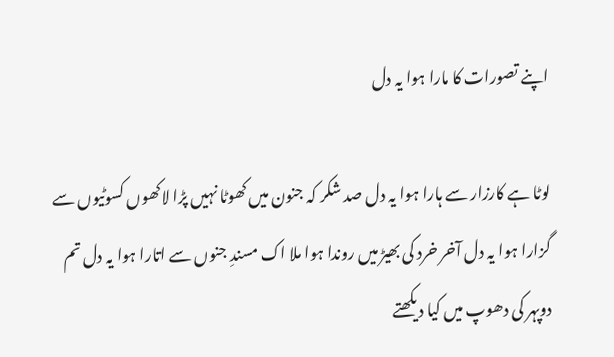اپنے تصورات کا مارا ہوا یہ دل

لوٹا ہے کارزار سے ہارا ہوا یہ دل صد شکر کہ جنون میں کھوٹا نہیں پڑا لاکھوں کسوٹیوں سے گزارا ہوا یہ دل آخر خرد کی بھیڑ میں روندا ہوا ملا اک مسندِ جنوں سے اتارا ہوا یہ دل تم دوپہر کی دھوپ میں کیا دیکھتے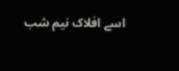اسے افلاک نیم شب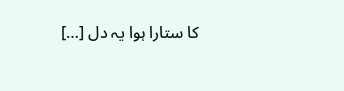کا ستارا ہوا یہ دل […]